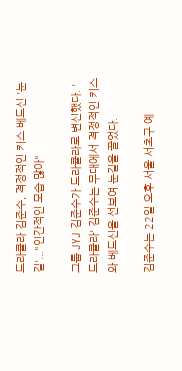드라큘라 김준수, 격정적인 키스 베드신 '눈길'..."인간적인 모습 많아"

그룹 JYJ 김준수가 드라큘라로 변신했다. '드라큘라' 김준수는 무대에서 격정적인 키스와 베드신을 선보여 눈길을 끌었다.

김준수는 22일 오후 서울 서초구 예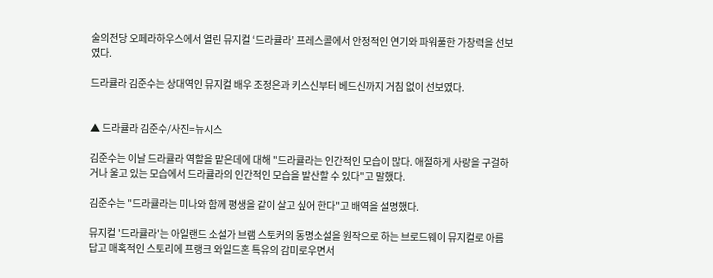술의전당 오페라하우스에서 열린 뮤지컬 ‘드라큘라’ 프레스콜에서 안정적인 연기와 파워풀한 가창력을 선보였다.

드라큘라 김준수는 상대역인 뮤지컬 배우 조정은과 키스신부터 베드신까지 거침 없이 선보였다.


▲ 드라큘라 김준수/사진=뉴시스

김준수는 이날 드라큘라 역할을 맡은데에 대해 "드라큘라는 인간적인 모습이 많다. 애절하게 사랑을 구걸하거나 울고 있는 모습에서 드라큘라의 인간적인 모습을 발산할 수 있다"고 말했다.

김준수는 "드라큘라는 미나와 함께 평생을 같이 살고 싶어 한다"고 배역을 설명했다.

뮤지컬 '드라큘라'는 아일랜드 소설가 브램 스토커의 동명소설을 원작으로 하는 브로드웨이 뮤지컬로 아름답고 매혹적인 스토리에 프랭크 와일드혼 특유의 감미로우면서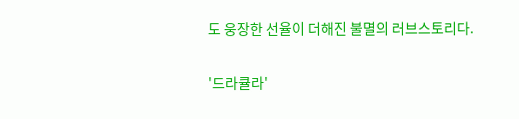도 웅장한 선율이 더해진 불멸의 러브스토리다.

'드라큘라'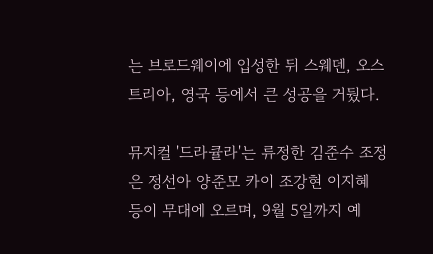는 브로드웨이에 입성한 뒤 스웨덴, 오스트리아, 영국 등에서 큰 성공을 거뒀다.

뮤지컬 '드라큘라'는 류정한 김준수 조정은 정선아 양준모 카이 조강현 이지혜 등이 무대에 오르며, 9월 5일까지 예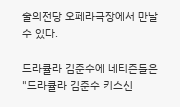술의전당 오페라극장에서 만날 수 있다.

드라큘라 김준수에 네티즌들은 "드라큘라 김준수 키스신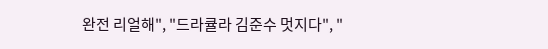완전 리얼해", "드라큘라 김준수 멋지다", "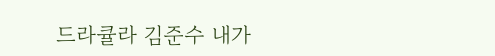드라큘라 김준수 내가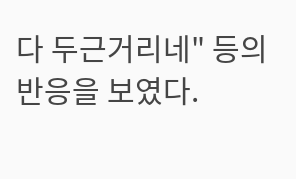다 두근거리네" 등의 반응을 보였다.